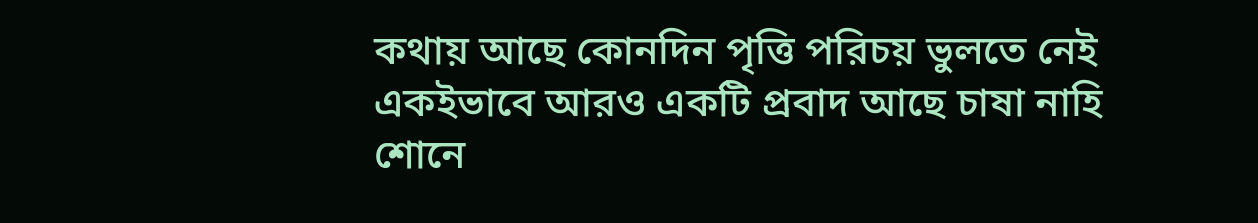কথায় আছে কোনদিন পৃত্তি পরিচয় ভুলতে নেই একইভাবে আরও একটি প্রবাদ আছে চাষা নাহি শোনে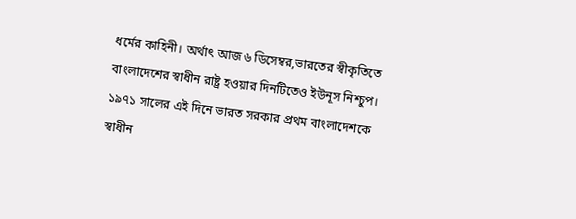ধর্মের কাহিনী। অর্থাৎ আজ ৬ ডিসেম্বর,ভারতের স্বীকৃতিতে বাংলাদেশের স্বাধীন রাষ্ট্র হওয়ার দিনটিতেও ইউনূস নিশ্চুপ। ১৯৭১ সালের এই দিনে ভারত সরকার প্রথম বাংলাদেশকে স্বাধীন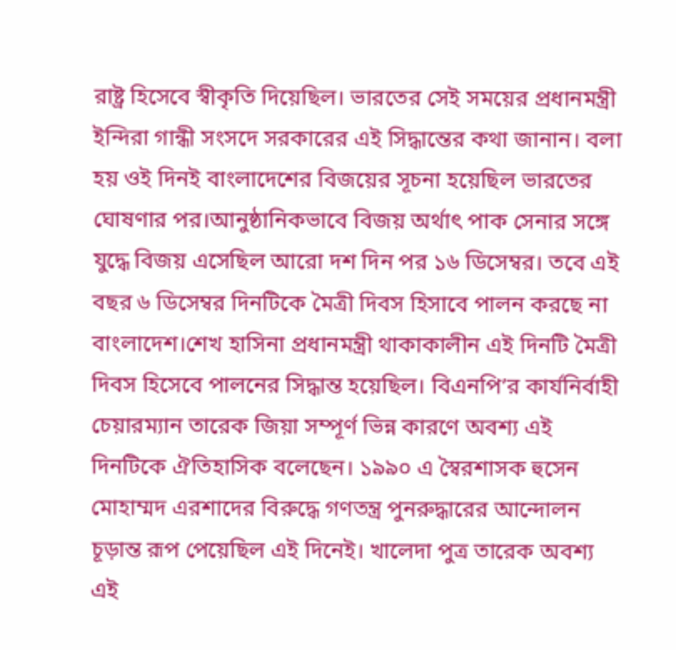রাষ্ট্র হিসেবে স্বীকৃতি দিয়েছিল। ভারতের সেই সময়ের প্রধানমন্ত্রী ইন্দিরা গান্ধী সংসদে সরকারের এই সিদ্ধান্তের কথা জানান। বলা হয় ওই দিনই বাংলাদেশের বিজয়ের সূচনা হয়েছিল ভারতের ঘোষণার পর।আনুষ্ঠানিকভাবে বিজয় অর্থাৎ পাক সেনার সঙ্গে যুদ্ধে বিজয় এসেছিল আরো দশ দিন পর ১৬ ডিসেম্বর। তবে এই বছর ৬ ডিসেম্বর দিনটিকে মৈত্রী দিবস হিসাবে পালন করছে না বাংলাদেশ।শেখ হাসিনা প্রধানমন্ত্রী থাকাকালীন এই দিনটি মৈত্রী দিবস হিসেবে পালনের সিদ্ধান্ত হয়েছিল। বিএনপি’র কার্যনির্বাহী চেয়ারম্যান তারেক জিয়া সম্পূর্ণ ভিন্ন কারণে অবশ্য এই দিনটিকে ঐতিহাসিক বলেছেন। ১৯৯০ এ স্বৈরশাসক হুসেন মোহাম্মদ এরশাদের বিরুদ্ধে গণতন্ত্র পুনরুদ্ধারের আন্দোলন চূড়ান্ত রূপ পেয়েছিল এই দিনেই। খালেদা পুত্র তারেক অবশ্য এই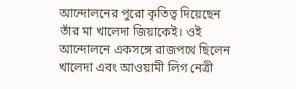আন্দোলনের পুরো কৃতিত্ব দিয়েছেন তাঁর মা খালেদা জিয়াকেই। ওই আন্দোলনে একসঙ্গে রাজপথে ছিলেন খালেদা এবং আওয়ামী লিগ নেত্রী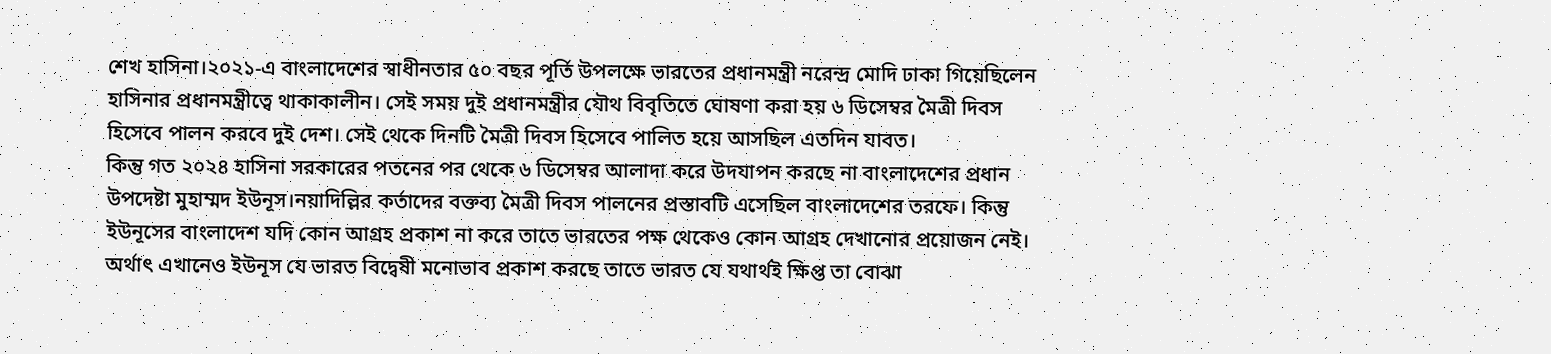শেখ হাসিনা।২০২১-এ বাংলাদেশের স্বাধীনতার ৫০ বছর পূর্তি উপলক্ষে ভারতের প্রধানমন্ত্রী নরেন্দ্র মোদি ঢাকা গিয়েছিলেন হাসিনার প্রধানমন্ত্রীত্বে থাকাকালীন। সেই সময় দুই প্রধানমন্ত্রীর যৌথ বিবৃতিতে ঘোষণা করা হয় ৬ ডিসেম্বর মৈত্রী দিবস হিসেবে পালন করবে দুই দেশ। সেই থেকে দিনটি মৈত্রী দিবস হিসেবে পালিত হয়ে আসছিল এতদিন যাবত।
কিন্তু গত ২০২৪ হাসিনা সরকারের পতনের পর থেকে ৬ ডিসেম্বর আলাদা করে উদযাপন করছে না বাংলাদেশের প্রধান উপদেষ্টা মুহাম্মদ ইউনূস।নয়াদিল্লির কর্তাদের বক্তব্য মৈত্রী দিবস পালনের প্রস্তাবটি এসেছিল বাংলাদেশের তরফে। কিন্তু ইউনূসের বাংলাদেশ যদি কোন আগ্রহ প্রকাশ না করে তাতে ভারতের পক্ষ থেকেও কোন আগ্রহ দেখানোর প্রয়োজন নেই। অর্থাৎ এখানেও ইউনূস যে ভারত বিদ্বেষী মনোভাব প্রকাশ করছে তাতে ভারত যে যথার্থই ক্ষিপ্ত তা বোঝা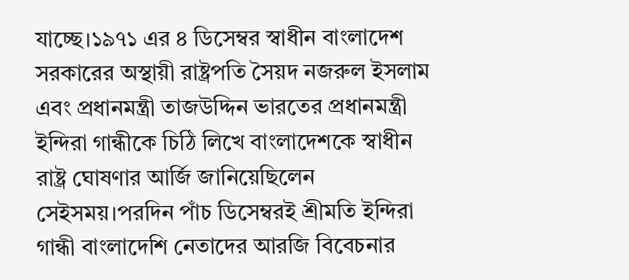যাচ্ছে।১৯৭১ এর ৪ ডিসেম্বর স্বাধীন বাংলাদেশ সরকারের অস্থায়ী রাষ্ট্রপতি সৈয়দ নজরুল ইসলাম এবং প্রধানমন্ত্রী তাজউদ্দিন ভারতের প্রধানমন্ত্রী ইন্দিরা গান্ধীকে চিঠি লিখে বাংলাদেশকে স্বাধীন রাষ্ট্র ঘোষণার আর্জি জানিয়েছিলেন সেইসময়।পরদিন পাঁচ ডিসেম্বরই শ্রীমতি ইন্দিরা গান্ধী বাংলাদেশি নেতাদের আরজি বিবেচনার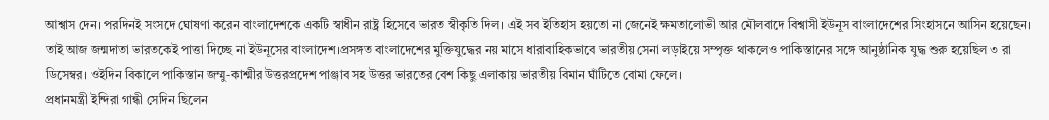আশ্বাস দেন। পরদিনই সংসদে ঘোষণা করেন বাংলাদেশকে একটি স্বাধীন রাষ্ট্র হিসেবে ভারত স্বীকৃতি দিল। এই সব ইতিহাস হয়তো না জেনেই ক্ষমতালোভী আর মৌলবাদে বিশ্বাসী ইউনূস বাংলাদেশের সিংহাসনে আসিন হয়েছেন। তাই আজ জন্মদাতা ভারতকেই পাত্তা দিচ্ছে না ইউনূসের বাংলাদেশ।প্রসঙ্গত বাংলাদেশের মুক্তিযুদ্ধের নয় মাসে ধারাবাহিকভাবে ভারতীয় সেনা লড়াইয়ে সম্পৃক্ত থাকলেও পাকিস্তানের সঙ্গে আনুষ্ঠানিক যুদ্ধ শুরু হয়েছিল ৩ রা ডিসেম্বর। ওইদিন বিকালে পাকিস্তান জম্মু-কাশ্মীর উত্তরপ্রদেশ পাঞ্জাব সহ উত্তর ভারতের বেশ কিছু এলাকায় ভারতীয় বিমান ঘাঁটিতে বোমা ফেলে।
প্রধানমন্ত্রী ইন্দিরা গান্ধী সেদিন ছিলেন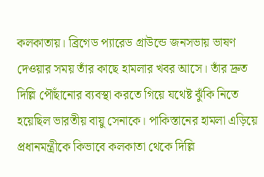কলকাতায়। ব্রিগেড প্যারেড গ্রাউন্ডে জনসভায় ভাষণ দেওয়ার সময় তাঁর কাছে হামলার খবর আসে। তাঁর দ্রুত দিল্লি পৌঁছানোর ব্যবস্থা করতে গিয়ে যথেষ্ট ঝুঁকি নিতে হয়েছিল ভারতীয় বায়ু সেনাকে। পাকিস্তানের হামলা এড়িয়ে প্রধানমন্ত্রীকে কিভাবে কলকাতা থেকে দিল্লি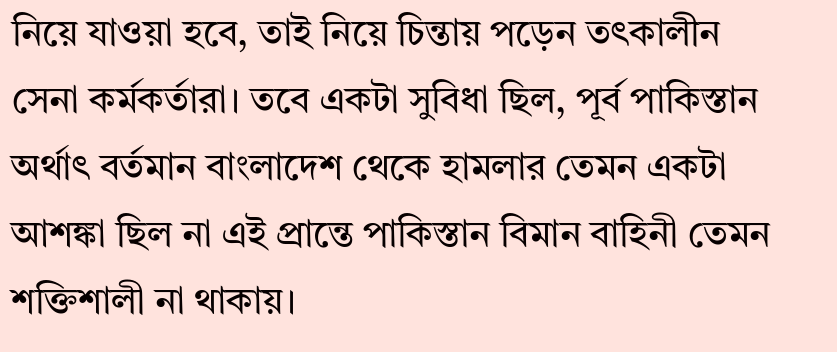নিয়ে যাওয়া হবে, তাই নিয়ে চিন্তায় পড়েন তৎকালীন সেনা কর্মকর্তারা। তবে একটা সুবিধা ছিল, পূর্ব পাকিস্তান অর্থাৎ বর্তমান বাংলাদেশ থেকে হামলার তেমন একটা আশঙ্কা ছিল না এই প্রান্তে পাকিস্তান বিমান বাহিনী তেমন শক্তিশালী না থাকায়।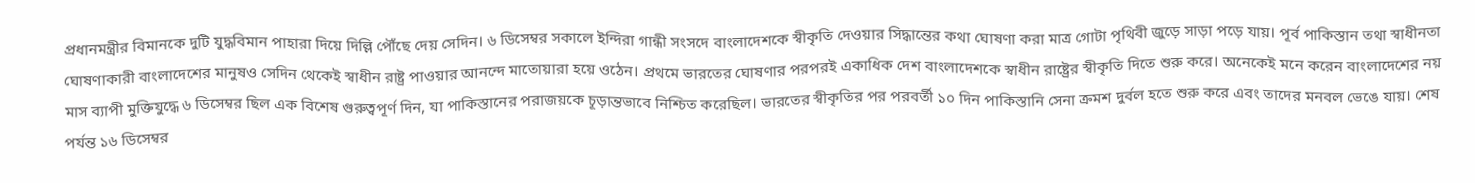প্রধানমন্ত্রীর বিমানকে দুটি যুদ্ধবিমান পাহারা দিয়ে দিল্লি পৌঁছে দেয় সেদিন। ৬ ডিসেম্বর সকালে ইন্দিরা গান্ধী সংসদে বাংলাদেশকে স্বীকৃতি দেওয়ার সিদ্ধান্তের কথা ঘোষণা করা মাত্র গোটা পৃথিবী জুড়ে সাড়া পড়ে যায়। পূর্ব পাকিস্তান তথা স্বাধীনতা ঘোষণাকারী বাংলাদেশের মানুষও সেদিন থেকেই স্বাধীন রাষ্ট্র পাওয়ার আনন্দে মাতোয়ারা হয়ে ওঠেন। প্রথমে ভারতের ঘোষণার পরপরই একাধিক দেশ বাংলাদেশকে স্বাধীন রাষ্ট্রের স্বীকৃতি দিতে শুরু করে। অনেকেই মনে করেন বাংলাদেশের নয় মাস ব্যাপী মুক্তিযুদ্ধে ৬ ডিসেম্বর ছিল এক বিশেষ গুরুত্বপূর্ণ দিন, যা পাকিস্তানের পরাজয়কে চূড়ান্তভাবে নিশ্চিত করেছিল। ভারতের স্বীকৃতির পর পরবর্তী ১০ দিন পাকিস্তানি সেনা ক্রমশ দুর্বল হতে শুরু করে এবং তাদের মনবল ভেঙে যায়। শেষ পর্যন্ত ১৬ ডিসেম্বর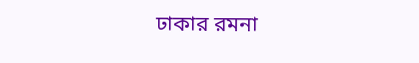ঢাকার রমনা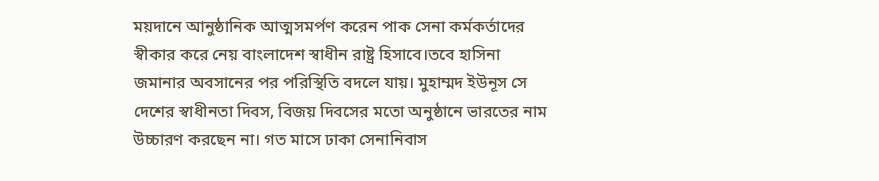ময়দানে আনুষ্ঠানিক আত্মসমর্পণ করেন পাক সেনা কর্মকর্তাদের স্বীকার করে নেয় বাংলাদেশ স্বাধীন রাষ্ট্র হিসাবে।তবে হাসিনা জমানার অবসানের পর পরিস্থিতি বদলে যায়। মুহাম্মদ ইউনূস সে দেশের স্বাধীনতা দিবস, বিজয় দিবসের মতো অনুষ্ঠানে ভারতের নাম উচ্চারণ করছেন না। গত মাসে ঢাকা সেনানিবাস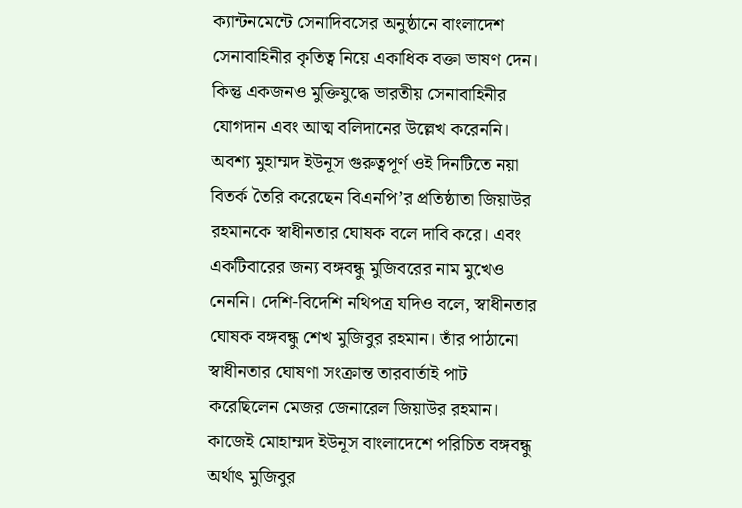ক্যান্টনমেন্টে সেনাদিবসের অনুষ্ঠানে বাংলাদেশ সেনাবাহিনীর কৃতিত্ব নিয়ে একাধিক বক্তা ভাষণ দেন। কিন্তু একজনও মুক্তিযুদ্ধে ভারতীয় সেনাবাহিনীর যোগদান এবং আত্ম বলিদানের উল্লেখ করেননি। অবশ্য মুহাম্মদ ইউনূস গুরুত্বপূর্ণ ওই দিনটিতে নয়া বিতর্ক তৈরি করেছেন বিএনপি’র প্রতিষ্ঠাতা জিয়াউর রহমানকে স্বাধীনতার ঘোষক বলে দাবি করে। এবং একটিবারের জন্য বঙ্গবন্ধু মুজিবরের নাম মুখেও নেননি। দেশি-বিদেশি নথিপত্র যদিও বলে, স্বাধীনতার ঘোষক বঙ্গবন্ধু শেখ মুজিবুর রহমান। তাঁর পাঠানো স্বাধীনতার ঘোষণা সংক্রান্ত তারবার্তাই পাট করেছিলেন মেজর জেনারেল জিয়াউর রহমান। কাজেই মোহাম্মদ ইউনূস বাংলাদেশে পরিচিত বঙ্গবন্ধু অর্থাৎ মুজিবুর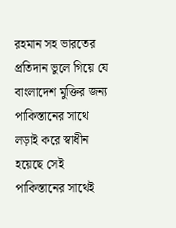রহমান সহ ভারতের প্রতিদান ভুলে গিয়ে যে বাংলাদেশ মুক্তির জন্য পাকিস্তানের সাথে লড়াই করে স্বাধীন হয়েছে সেই পাকিস্তানের সাথেই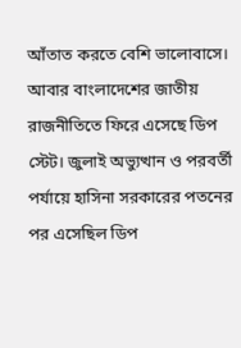আঁতাত করতে বেশি ভালোবাসে।
আবার বাংলাদেশের জাতীয় রাজনীতিতে ফিরে এসেছে ডিপ স্টেট। জুলাই অভ্যুত্থান ও পরবর্তী পর্যায়ে হাসিনা সরকারের পতনের পর এসেছিল ডিপ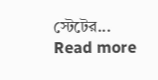স্টেটের...
Read more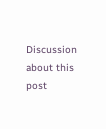Discussion about this post